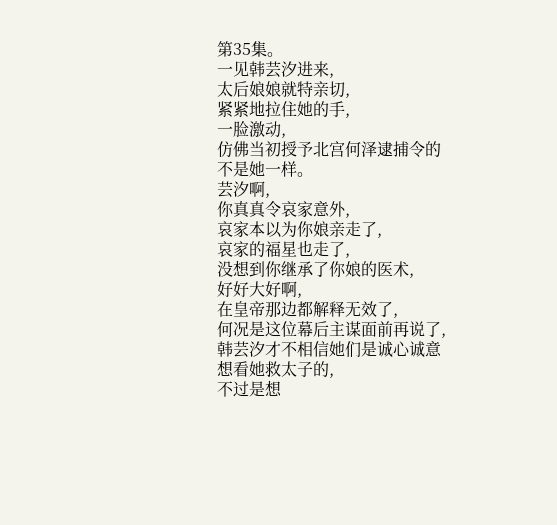第35集。
一见韩芸汐进来,
太后娘娘就特亲切,
紧紧地拉住她的手,
一脸激动,
仿佛当初授予北宫何泽逮捕令的不是她一样。
芸汐啊,
你真真令哀家意外,
哀家本以为你娘亲走了,
哀家的福星也走了,
没想到你继承了你娘的医术,
好好大好啊,
在皇帝那边都解释无效了,
何况是这位幕后主谋面前再说了,
韩芸汐才不相信她们是诚心诚意想看她救太子的,
不过是想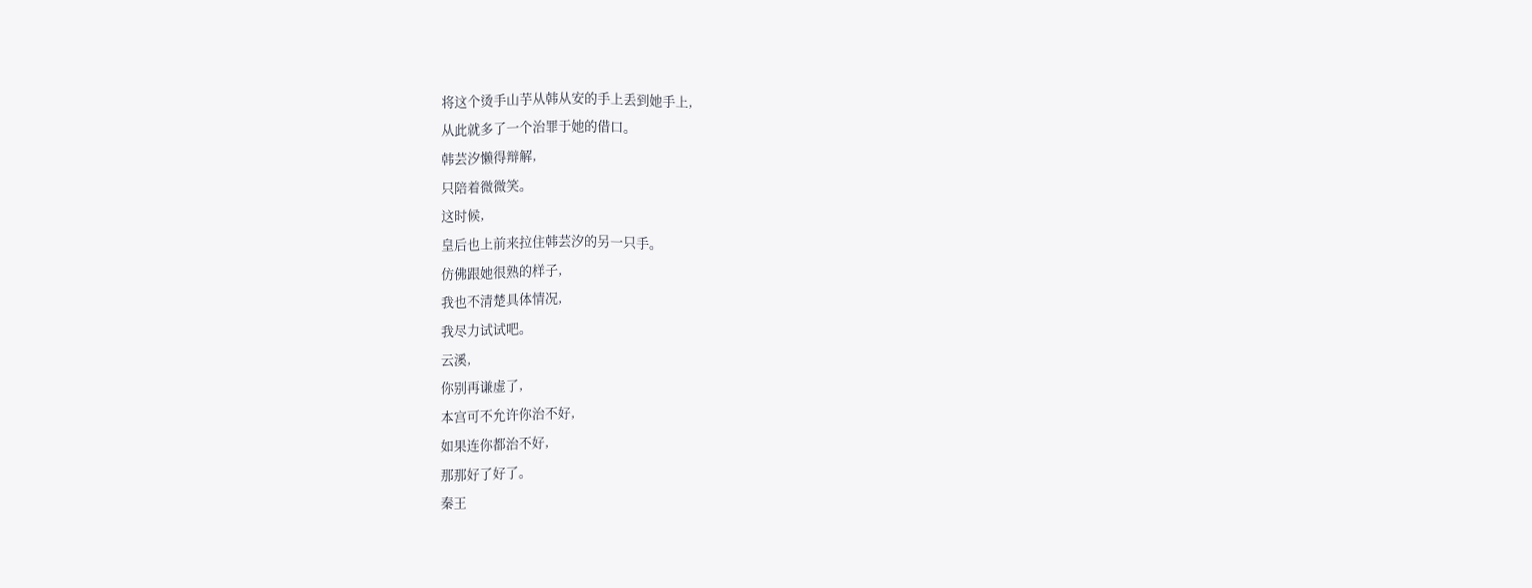将这个烫手山芋从韩从安的手上丢到她手上,
从此就多了一个治罪于她的借口。
韩芸汐懒得辩解,
只陪着微微笑。
这时候,
皇后也上前来拉住韩芸汐的另一只手。
仿佛跟她很熟的样子,
我也不清楚具体情况,
我尽力试试吧。
云溪,
你别再谦虚了,
本宫可不允许你治不好,
如果连你都治不好,
那那好了好了。
秦王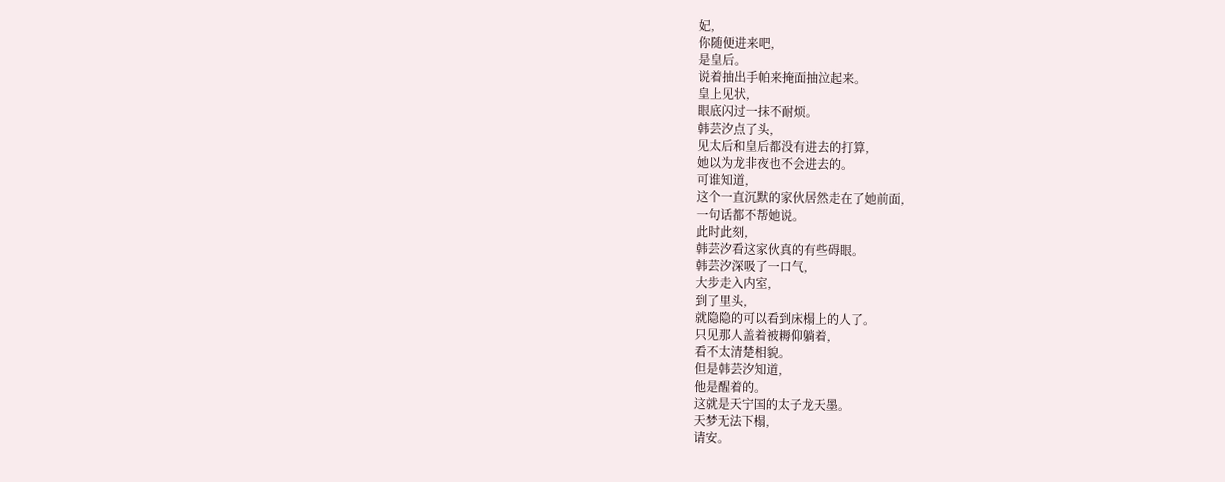妃,
你随便进来吧,
是皇后。
说着抽出手帕来掩面抽泣起来。
皇上见状,
眼底闪过一抹不耐烦。
韩芸汐点了头,
见太后和皇后都没有进去的打算,
她以为龙非夜也不会进去的。
可谁知道,
这个一直沉默的家伙居然走在了她前面,
一句话都不帮她说。
此时此刻,
韩芸汐看这家伙真的有些碍眼。
韩芸汐深吸了一口气,
大步走入内室,
到了里头,
就隐隐的可以看到床榻上的人了。
只见那人盖着被耨仰躺着,
看不太清楚相貌。
但是韩芸汐知道,
他是醒着的。
这就是天宁国的太子龙天墨。
天梦无法下榻,
请安。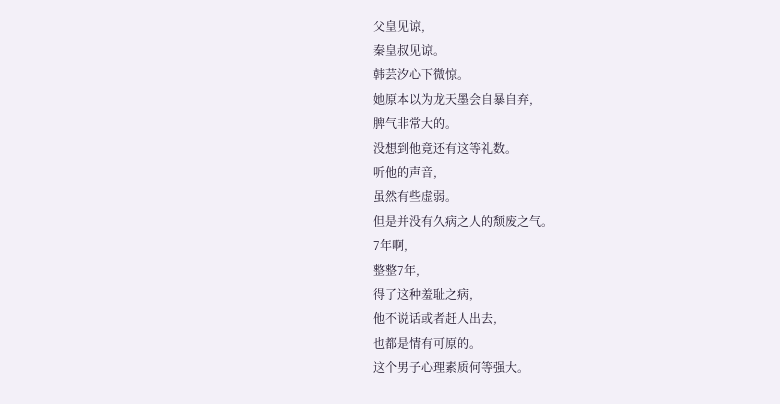父皇见谅,
秦皇叔见谅。
韩芸汐心下微惊。
她原本以为龙天墨会自暴自弃,
脾气非常大的。
没想到他竟还有这等礼数。
听他的声音,
虽然有些虚弱。
但是并没有久病之人的颓废之气。
7年啊,
整整7年,
得了这种羞耻之病,
他不说话或者赶人出去,
也都是情有可原的。
这个男子心理素质何等强大。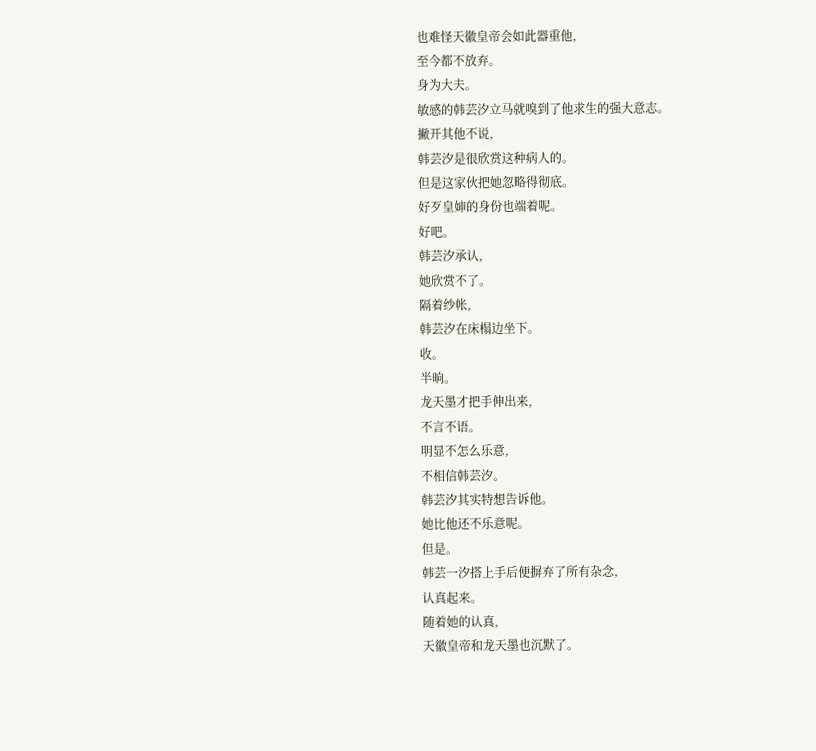也难怪天徽皇帝会如此器重他,
至今都不放弃。
身为大夫。
敏感的韩芸汐立马就嗅到了他求生的强大意志。
撇开其他不说,
韩芸汐是很欣赏这种病人的。
但是这家伙把她忽略得彻底。
好歹皇婶的身份也端着呢。
好吧。
韩芸汐承认,
她欣赏不了。
隔着纱帐,
韩芸汐在床榻边坐下。
收。
半晌。
龙天墨才把手伸出来,
不言不语。
明显不怎么乐意,
不相信韩芸汐。
韩芸汐其实特想告诉他。
她比他还不乐意呢。
但是。
韩芸一汐搭上手后便摒弃了所有杂念,
认真起来。
随着她的认真,
天徽皇帝和龙天墨也沉默了。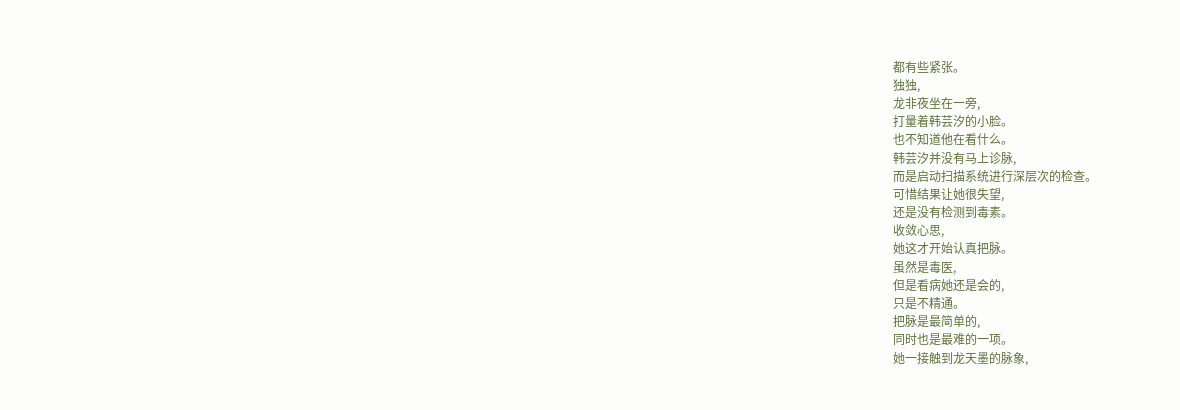都有些紧张。
独独,
龙非夜坐在一旁,
打量着韩芸汐的小脸。
也不知道他在看什么。
韩芸汐并没有马上诊脉,
而是启动扫描系统进行深层次的检查。
可惜结果让她很失望,
还是没有检测到毒素。
收敛心思,
她这才开始认真把脉。
虽然是毒医,
但是看病她还是会的,
只是不精通。
把脉是最简单的,
同时也是最难的一项。
她一接触到龙天墨的脉象,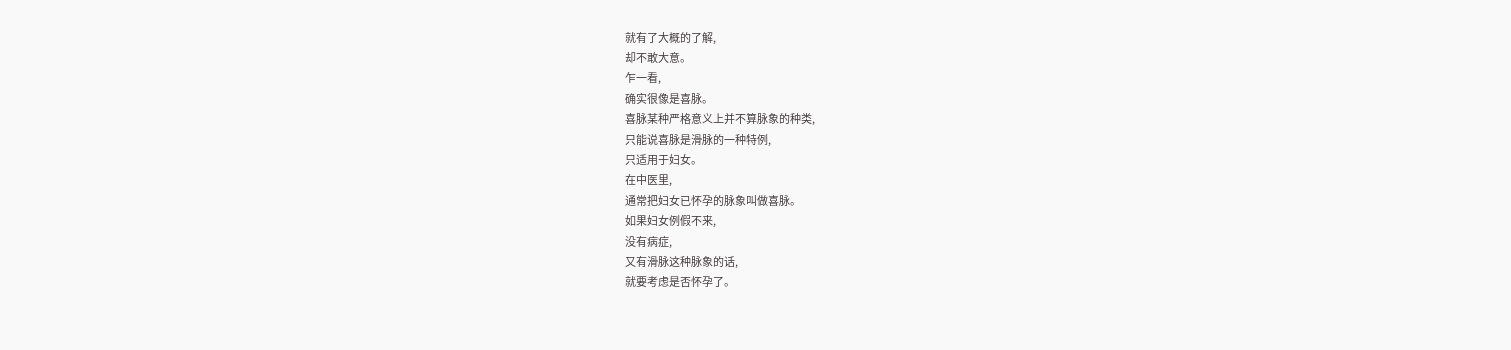就有了大概的了解,
却不敢大意。
乍一看,
确实很像是喜脉。
喜脉某种严格意义上并不算脉象的种类,
只能说喜脉是滑脉的一种特例,
只适用于妇女。
在中医里,
通常把妇女已怀孕的脉象叫做喜脉。
如果妇女例假不来,
没有病症,
又有滑脉这种脉象的话,
就要考虑是否怀孕了。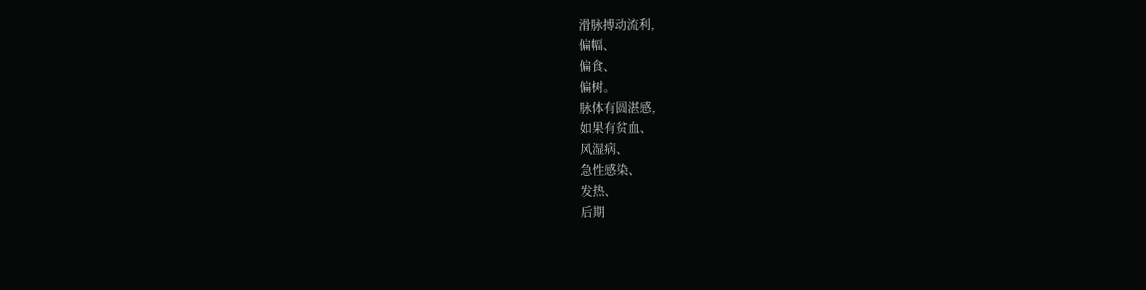滑脉搏动流利,
偏幅、
偏食、
偏树。
脉体有圆湛感,
如果有贫血、
风湿病、
急性感染、
发热、
后期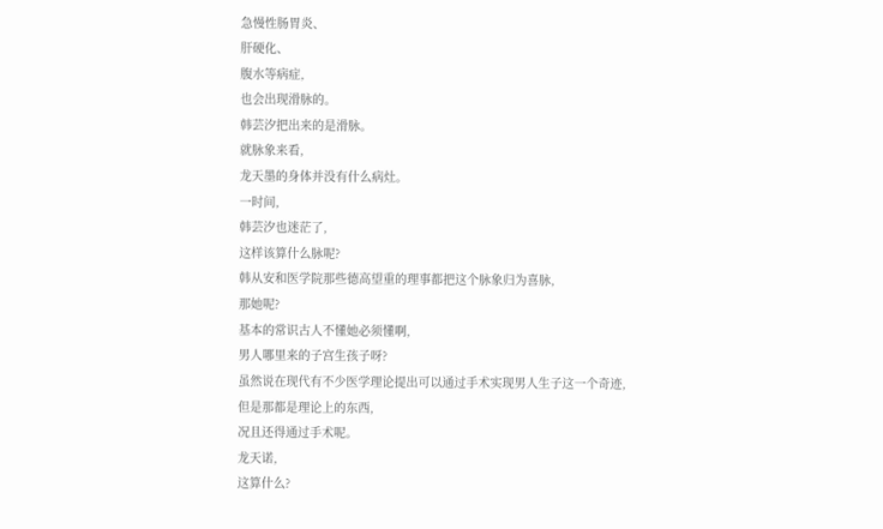急慢性肠胃炎、
肝硬化、
腹水等病症,
也会出现滑脉的。
韩芸汐把出来的是滑脉。
就脉象来看,
龙天墨的身体并没有什么病灶。
一时间,
韩芸汐也迷茫了,
这样该算什么脉呢?
韩从安和医学院那些德高望重的理事都把这个脉象归为喜脉,
那她呢?
基本的常识古人不懂她必须懂啊,
男人哪里来的子宫生孩子呀?
虽然说在现代有不少医学理论提出可以通过手术实现男人生子这一个奇迹,
但是那都是理论上的东西,
况且还得通过手术呢。
龙天诺,
这算什么?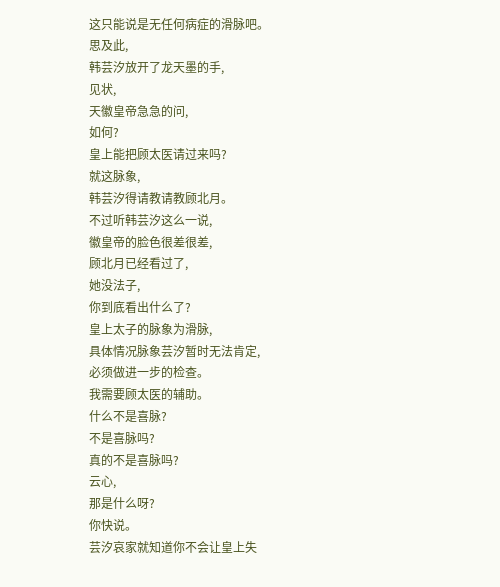这只能说是无任何病症的滑脉吧。
思及此,
韩芸汐放开了龙天墨的手,
见状,
天徽皇帝急急的问,
如何?
皇上能把顾太医请过来吗?
就这脉象,
韩芸汐得请教请教顾北月。
不过听韩芸汐这么一说,
徽皇帝的脸色很差很差,
顾北月已经看过了,
她没法子,
你到底看出什么了?
皇上太子的脉象为滑脉,
具体情况脉象芸汐暂时无法肯定,
必须做进一步的检查。
我需要顾太医的辅助。
什么不是喜脉?
不是喜脉吗?
真的不是喜脉吗?
云心,
那是什么呀?
你快说。
芸汐哀家就知道你不会让皇上失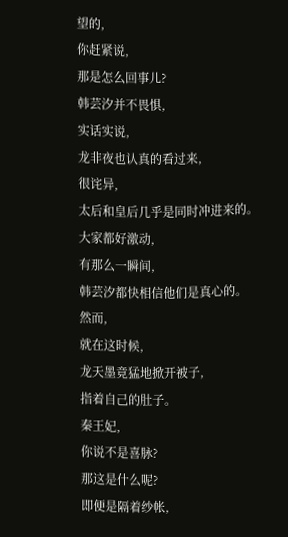望的,
你赶紧说,
那是怎么回事儿?
韩芸汐并不畏惧,
实话实说,
龙非夜也认真的看过来,
很诧异,
太后和皇后几乎是同时冲进来的。
大家都好激动,
有那么一瞬间,
韩芸汐都快相信他们是真心的。
然而,
就在这时候,
龙天墨竟猛地掀开被子,
指着自己的肚子。
秦王妃,
你说不是喜脉?
那这是什么呢?
即便是隔着纱帐,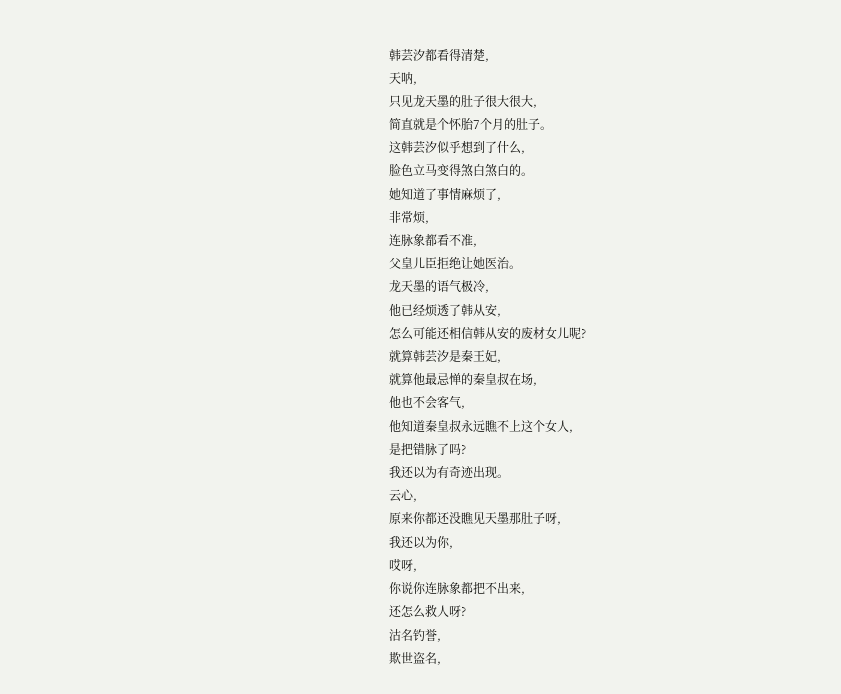韩芸汐都看得清楚,
天呐,
只见龙天墨的肚子很大很大,
简直就是个怀胎7个月的肚子。
这韩芸汐似乎想到了什么,
脸色立马变得煞白煞白的。
她知道了事情麻烦了,
非常烦,
连脉象都看不准,
父皇儿臣拒绝让她医治。
龙天墨的语气极冷,
他已经烦透了韩从安,
怎么可能还相信韩从安的废材女儿呢?
就算韩芸汐是秦王妃,
就算他最忌惮的秦皇叔在场,
他也不会客气,
他知道秦皇叔永远瞧不上这个女人,
是把错脉了吗?
我还以为有奇迹出现。
云心,
原来你都还没瞧见天墨那肚子呀,
我还以为你,
哎呀,
你说你连脉象都把不出来,
还怎么救人呀?
沽名钓誉,
欺世盗名,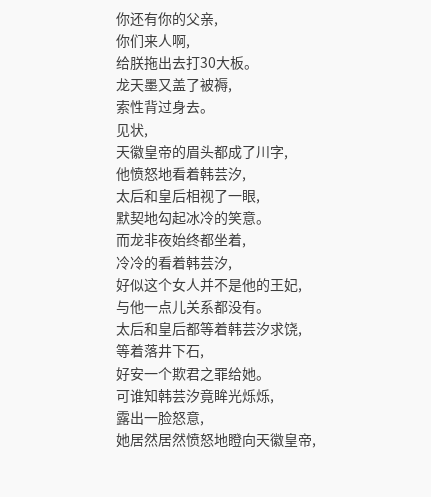你还有你的父亲,
你们来人啊,
给朕拖出去打30大板。
龙天墨又盖了被褥,
索性背过身去。
见状,
天徽皇帝的眉头都成了川字,
他愤怒地看着韩芸汐,
太后和皇后相视了一眼,
默契地勾起冰冷的笑意。
而龙非夜始终都坐着,
冷冷的看着韩芸汐,
好似这个女人并不是他的王妃,
与他一点儿关系都没有。
太后和皇后都等着韩芸汐求饶,
等着落井下石,
好安一个欺君之罪给她。
可谁知韩芸汐竟眸光烁烁,
露出一脸怒意,
她居然居然愤怒地瞪向天徽皇帝,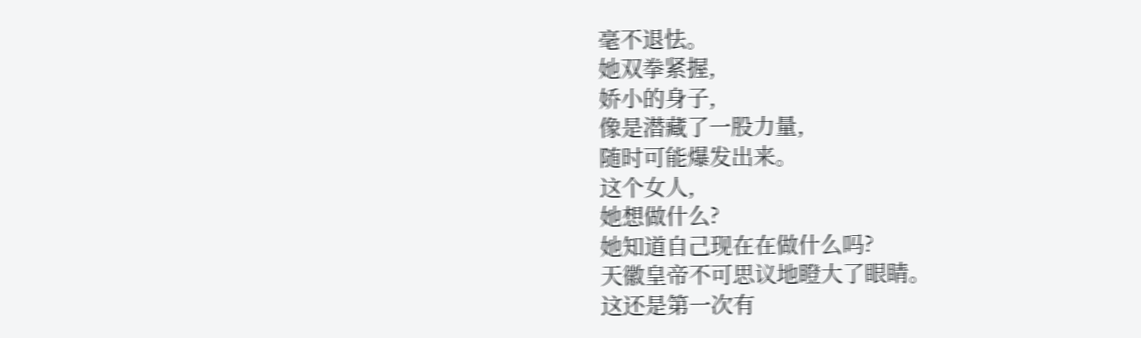毫不退怯。
她双拳紧握,
娇小的身子,
像是潜藏了一股力量,
随时可能爆发出来。
这个女人,
她想做什么?
她知道自己现在在做什么吗?
天徽皇帝不可思议地瞪大了眼睛。
这还是第一次有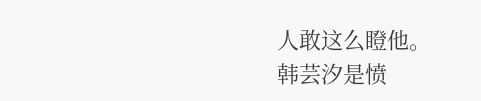人敢这么瞪他。
韩芸汐是愤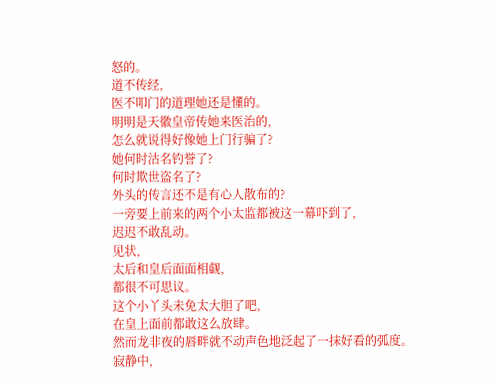怒的。
道不传经,
医不叩门的道理她还是懂的。
明明是天徽皇帝传她来医治的,
怎么就说得好像她上门行骗了?
她何时沽名钓誉了?
何时欺世盗名了?
外头的传言还不是有心人散布的?
一旁要上前来的两个小太监都被这一幕吓到了,
迟迟不敢乱动。
见状,
太后和皇后面面相觑,
都很不可思议。
这个小丫头未免太大胆了吧,
在皇上面前都敢这么放肆。
然而龙非夜的唇畔就不动声色地泛起了一抹好看的弧度。
寂静中,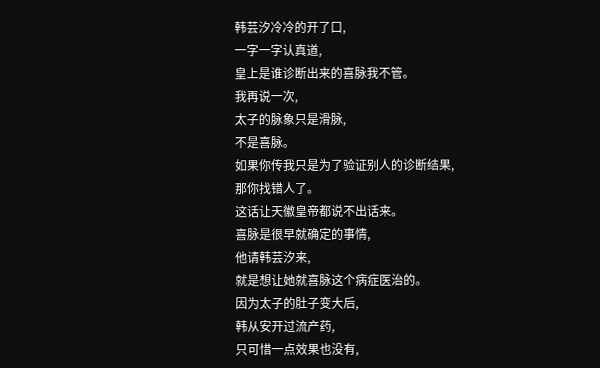韩芸汐冷冷的开了口,
一字一字认真道,
皇上是谁诊断出来的喜脉我不管。
我再说一次,
太子的脉象只是滑脉,
不是喜脉。
如果你传我只是为了验证别人的诊断结果,
那你找错人了。
这话让天徽皇帝都说不出话来。
喜脉是很早就确定的事情,
他请韩芸汐来,
就是想让她就喜脉这个病症医治的。
因为太子的肚子变大后,
韩从安开过流产药,
只可惜一点效果也没有,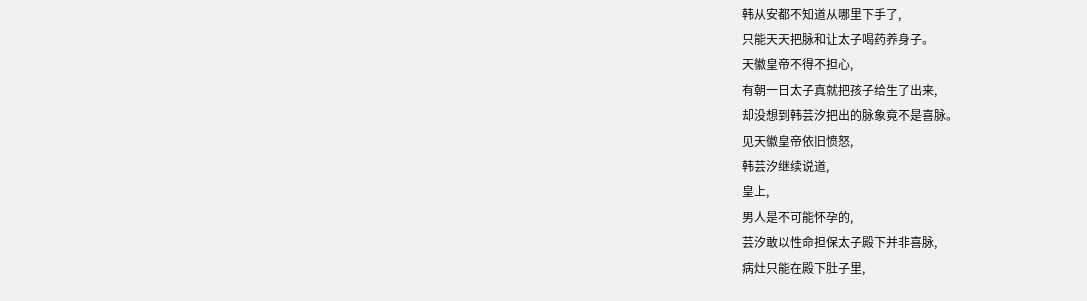韩从安都不知道从哪里下手了,
只能天天把脉和让太子喝药养身子。
天徽皇帝不得不担心,
有朝一日太子真就把孩子给生了出来,
却没想到韩芸汐把出的脉象竟不是喜脉。
见天徽皇帝依旧愤怒,
韩芸汐继续说道,
皇上,
男人是不可能怀孕的,
芸汐敢以性命担保太子殿下并非喜脉,
病灶只能在殿下肚子里,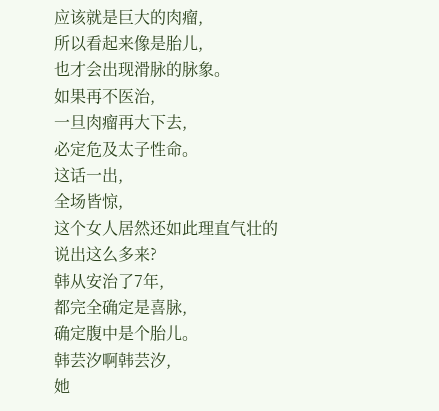应该就是巨大的肉瘤,
所以看起来像是胎儿,
也才会出现滑脉的脉象。
如果再不医治,
一旦肉瘤再大下去,
必定危及太子性命。
这话一出,
全场皆惊,
这个女人居然还如此理直气壮的说出这么多来?
韩从安治了7年,
都完全确定是喜脉,
确定腹中是个胎儿。
韩芸汐啊韩芸汐,
她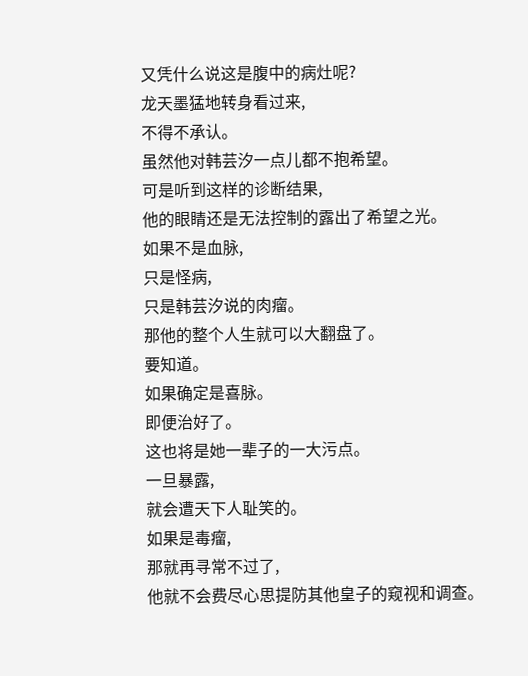又凭什么说这是腹中的病灶呢?
龙天墨猛地转身看过来,
不得不承认。
虽然他对韩芸汐一点儿都不抱希望。
可是听到这样的诊断结果,
他的眼睛还是无法控制的露出了希望之光。
如果不是血脉,
只是怪病,
只是韩芸汐说的肉瘤。
那他的整个人生就可以大翻盘了。
要知道。
如果确定是喜脉。
即便治好了。
这也将是她一辈子的一大污点。
一旦暴露,
就会遭天下人耻笑的。
如果是毒瘤,
那就再寻常不过了,
他就不会费尽心思提防其他皇子的窥视和调查。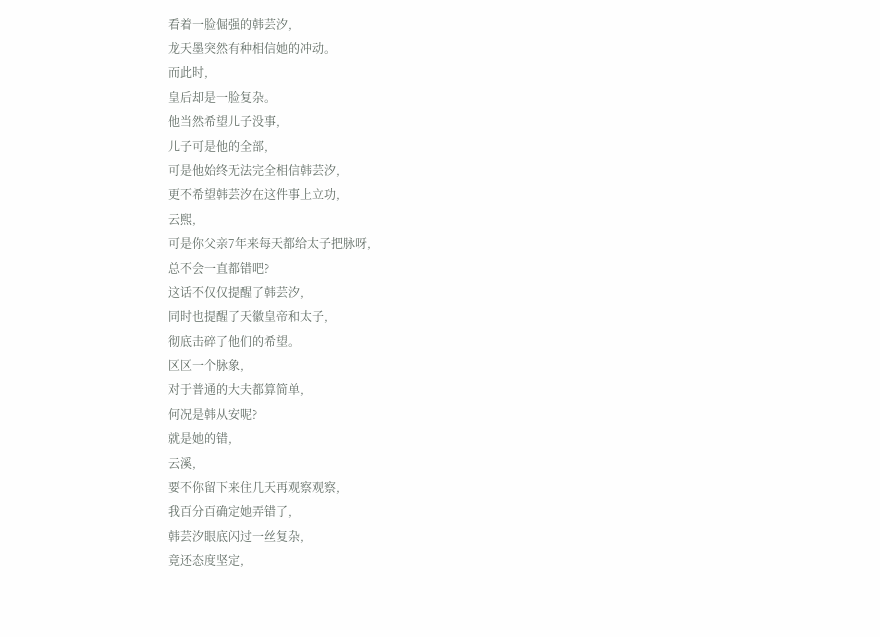看着一脸倔强的韩芸汐,
龙天墨突然有种相信她的冲动。
而此时,
皇后却是一脸复杂。
他当然希望儿子没事,
儿子可是他的全部,
可是他始终无法完全相信韩芸汐,
更不希望韩芸汐在这件事上立功,
云熙,
可是你父亲7年来每天都给太子把脉呀,
总不会一直都错吧?
这话不仅仅提醒了韩芸汐,
同时也提醒了天徽皇帝和太子,
彻底击碎了他们的希望。
区区一个脉象,
对于普通的大夫都算简单,
何况是韩从安呢?
就是她的错,
云溪,
要不你留下来住几天再观察观察,
我百分百确定她弄错了,
韩芸汐眼底闪过一丝复杂,
竟还态度坚定,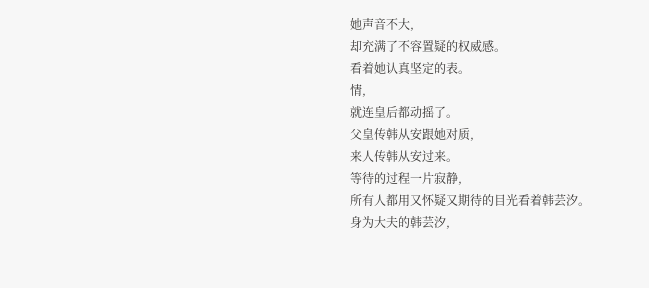她声音不大,
却充满了不容置疑的权威感。
看着她认真坚定的表。
情,
就连皇后都动摇了。
父皇传韩从安跟她对质,
来人传韩从安过来。
等待的过程一片寂静,
所有人都用又怀疑又期待的目光看着韩芸汐。
身为大夫的韩芸汐,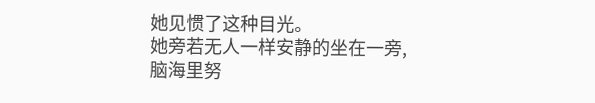她见惯了这种目光。
她旁若无人一样安静的坐在一旁,
脑海里努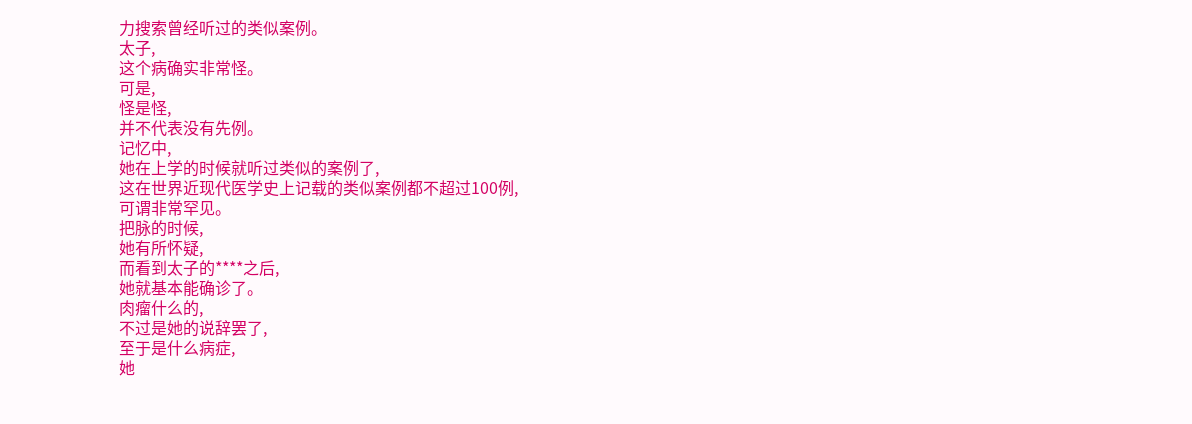力搜索曾经听过的类似案例。
太子,
这个病确实非常怪。
可是,
怪是怪,
并不代表没有先例。
记忆中,
她在上学的时候就听过类似的案例了,
这在世界近现代医学史上记载的类似案例都不超过100例,
可谓非常罕见。
把脉的时候,
她有所怀疑,
而看到太子的****之后,
她就基本能确诊了。
肉瘤什么的,
不过是她的说辞罢了,
至于是什么病症,
她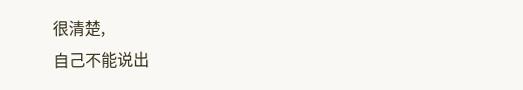很清楚,
自己不能说出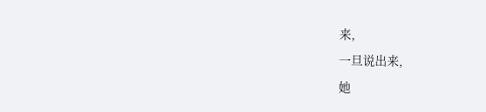来,
一旦说出来,
她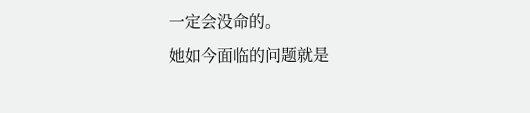一定会没命的。
她如今面临的问题就是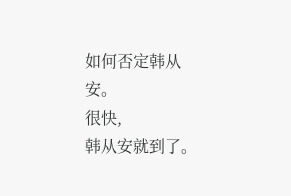如何否定韩从安。
很快,
韩从安就到了。